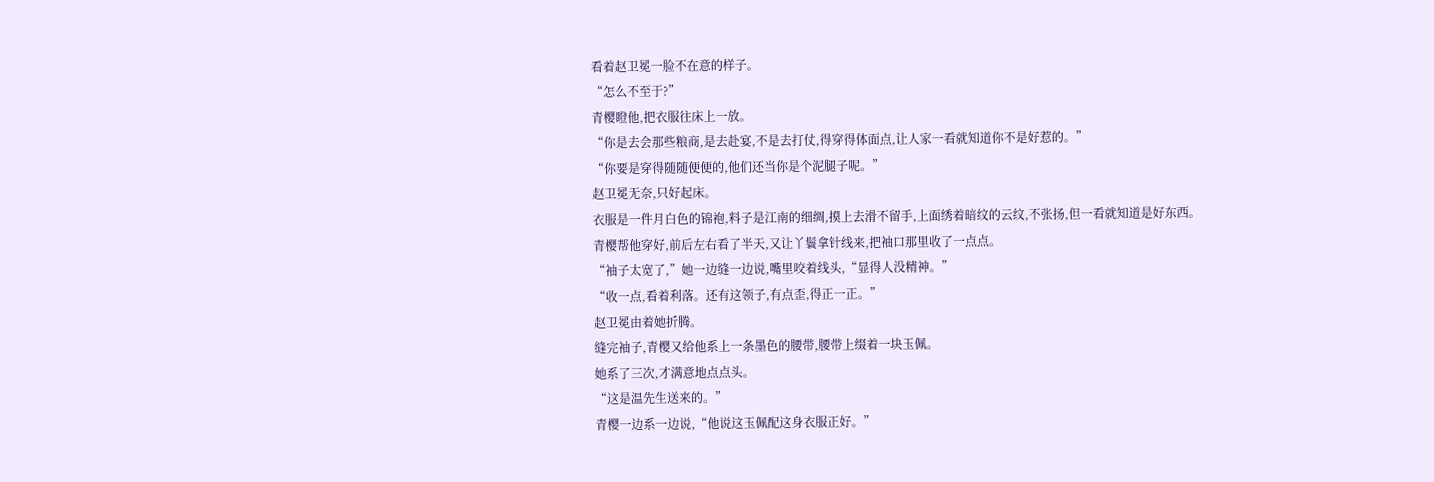看着赵卫冕一脸不在意的样子。
“怎么不至于?”
青樱瞪他,把衣服往床上一放。
“你是去会那些粮商,是去赴宴,不是去打仗,得穿得体面点,让人家一看就知道你不是好惹的。”
“你要是穿得随随便便的,他们还当你是个泥腿子呢。”
赵卫冕无奈,只好起床。
衣服是一件月白色的锦袍,料子是江南的细绸,摸上去滑不留手,上面绣着暗纹的云纹,不张扬,但一看就知道是好东西。
青樱帮他穿好,前后左右看了半天,又让丫鬟拿针线来,把袖口那里收了一点点。
“袖子太宽了,”她一边缝一边说,嘴里咬着线头,“显得人没精神。”
“收一点,看着利落。还有这领子,有点歪,得正一正。”
赵卫冕由着她折腾。
缝完袖子,青樱又给他系上一条墨色的腰带,腰带上缀着一块玉佩。
她系了三次,才满意地点点头。
“这是温先生送来的。”
青樱一边系一边说,“他说这玉佩配这身衣服正好。”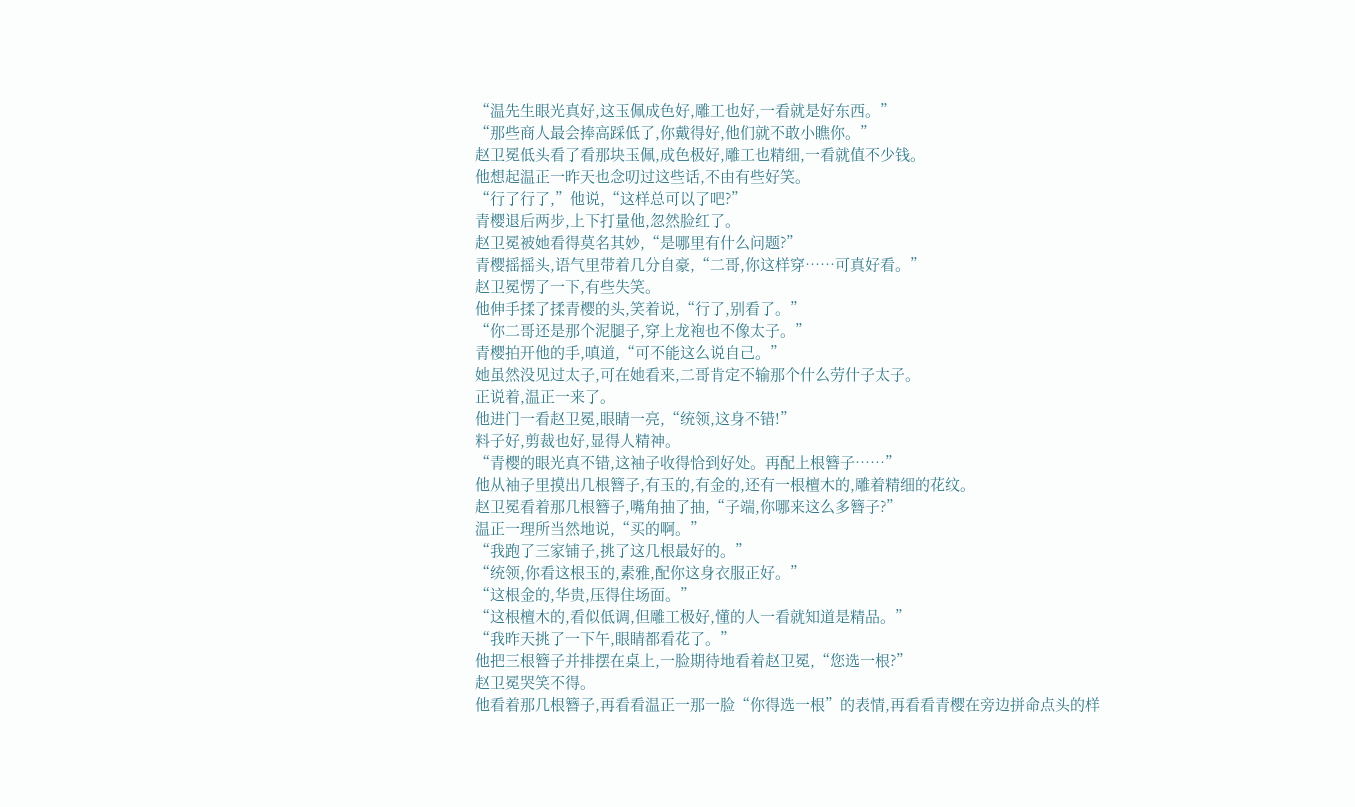“温先生眼光真好,这玉佩成色好,雕工也好,一看就是好东西。”
“那些商人最会捧高踩低了,你戴得好,他们就不敢小瞧你。”
赵卫冕低头看了看那块玉佩,成色极好,雕工也精细,一看就值不少钱。
他想起温正一昨天也念叨过这些话,不由有些好笑。
“行了行了,”他说,“这样总可以了吧?”
青樱退后两步,上下打量他,忽然脸红了。
赵卫冕被她看得莫名其妙,“是哪里有什么问题?”
青樱摇摇头,语气里带着几分自豪,“二哥,你这样穿……可真好看。”
赵卫冕愣了一下,有些失笑。
他伸手揉了揉青樱的头,笑着说,“行了,别看了。”
“你二哥还是那个泥腿子,穿上龙袍也不像太子。”
青樱拍开他的手,嗔道,“可不能这么说自己。”
她虽然没见过太子,可在她看来,二哥肯定不输那个什么劳什子太子。
正说着,温正一来了。
他进门一看赵卫冕,眼睛一亮,“统领,这身不错!”
料子好,剪裁也好,显得人精神。
“青樱的眼光真不错,这袖子收得恰到好处。再配上根簪子……”
他从袖子里摸出几根簪子,有玉的,有金的,还有一根檀木的,雕着精细的花纹。
赵卫冕看着那几根簪子,嘴角抽了抽,“子端,你哪来这么多簪子?”
温正一理所当然地说,“买的啊。”
“我跑了三家铺子,挑了这几根最好的。”
“统领,你看这根玉的,素雅,配你这身衣服正好。”
“这根金的,华贵,压得住场面。”
“这根檀木的,看似低调,但雕工极好,懂的人一看就知道是精品。”
“我昨天挑了一下午,眼睛都看花了。”
他把三根簪子并排摆在桌上,一脸期待地看着赵卫冕,“您选一根?”
赵卫冕哭笑不得。
他看着那几根簪子,再看看温正一那一脸“你得选一根”的表情,再看看青樱在旁边拼命点头的样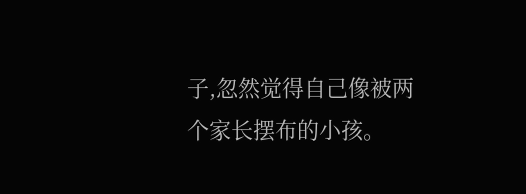子,忽然觉得自己像被两个家长摆布的小孩。